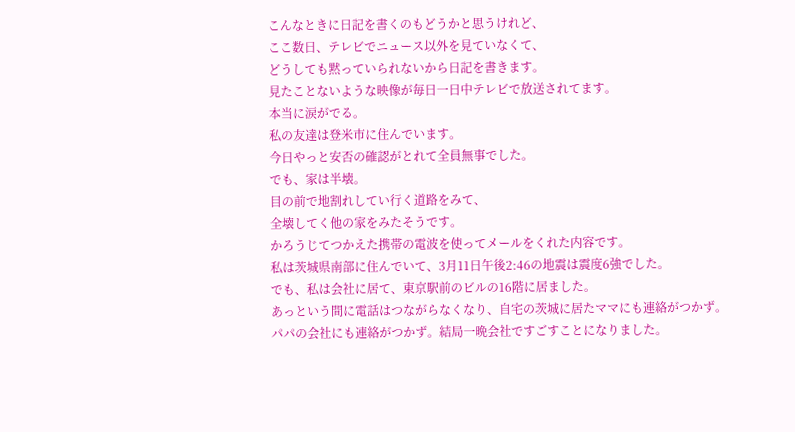こんなときに日記を書くのもどうかと思うけれど、
ここ数日、テレビでニュース以外を見ていなくて、
どうしても黙っていられないから日記を書きます。
見たことないような映像が毎日一日中テレビで放送されてます。
本当に涙がでる。
私の友達は登米市に住んでいます。
今日やっと安否の確認がとれて全員無事でした。
でも、家は半壊。
目の前で地割れしてい行く道路をみて、
全壊してく他の家をみたそうです。
かろうじてつかえた携帯の電波を使ってメールをくれた内容です。
私は茨城県南部に住んでいて、3月11日午後2:46の地震は震度6強でした。
でも、私は会社に居て、東京駅前のビルの16階に居ました。
あっという間に電話はつながらなくなり、自宅の茨城に居たママにも連絡がつかず。
パパの会社にも連絡がつかず。結局一晩会社ですごすことになりました。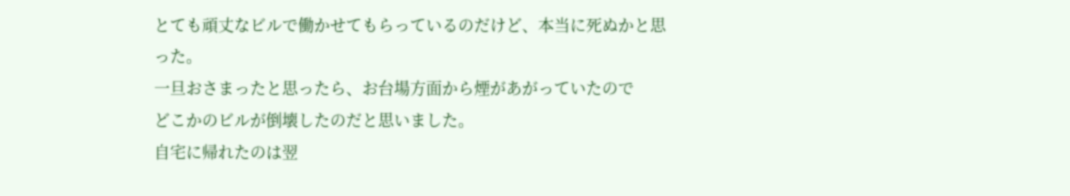とても頑丈なビルで働かせてもらっているのだけど、本当に死ぬかと思った。
一旦おさまったと思ったら、お台場方面から煙があがっていたので
どこかのビルが倒壊したのだと思いました。
自宅に帰れたのは翌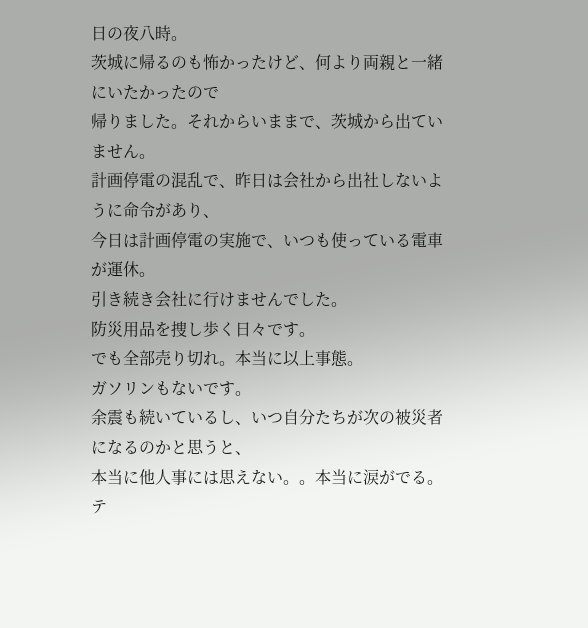日の夜八時。
茨城に帰るのも怖かったけど、何より両親と一緒にいたかったので
帰りました。それからいままで、茨城から出ていません。
計画停電の混乱で、昨日は会社から出社しないように命令があり、
今日は計画停電の実施で、いつも使っている電車が運休。
引き続き会社に行けませんでした。
防災用品を捜し歩く日々です。
でも全部売り切れ。本当に以上事態。
ガソリンもないです。
余震も続いているし、いつ自分たちが次の被災者になるのかと思うと、
本当に他人事には思えない。。本当に涙がでる。
テ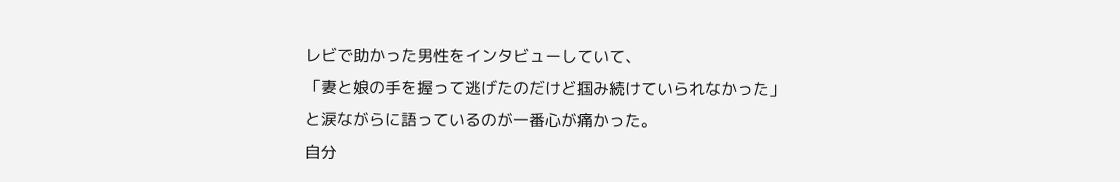レビで助かった男性をインタビューしていて、
「妻と娘の手を握って逃げたのだけど掴み続けていられなかった」
と涙ながらに語っているのが一番心が痛かった。
自分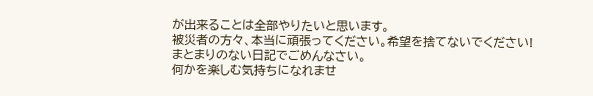が出来ることは全部やりたいと思います。
被災者の方々、本当に頑張ってください。希望を捨てないでください!
まとまりのない日記でごめんなさい。
何かを楽しむ気持ちになれませ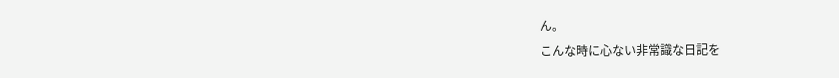ん。
こんな時に心ない非常識な日記を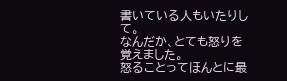書いている人もいたりして。
なんだか、とても怒りを覚えました。
怒ることってほんとに最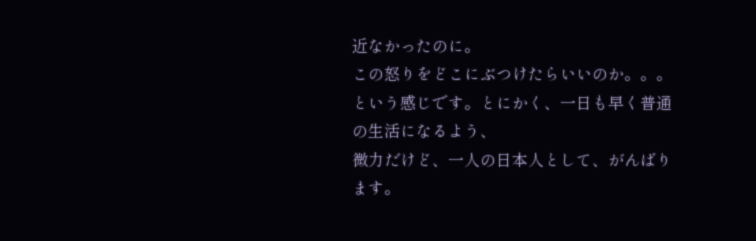近なかったのに。
この怒りをどこにぶつけたらいいのか。。。
という感じです。とにかく、一日も早く普通の生活になるよう、
微力だけど、一人の日本人として、がんばります。